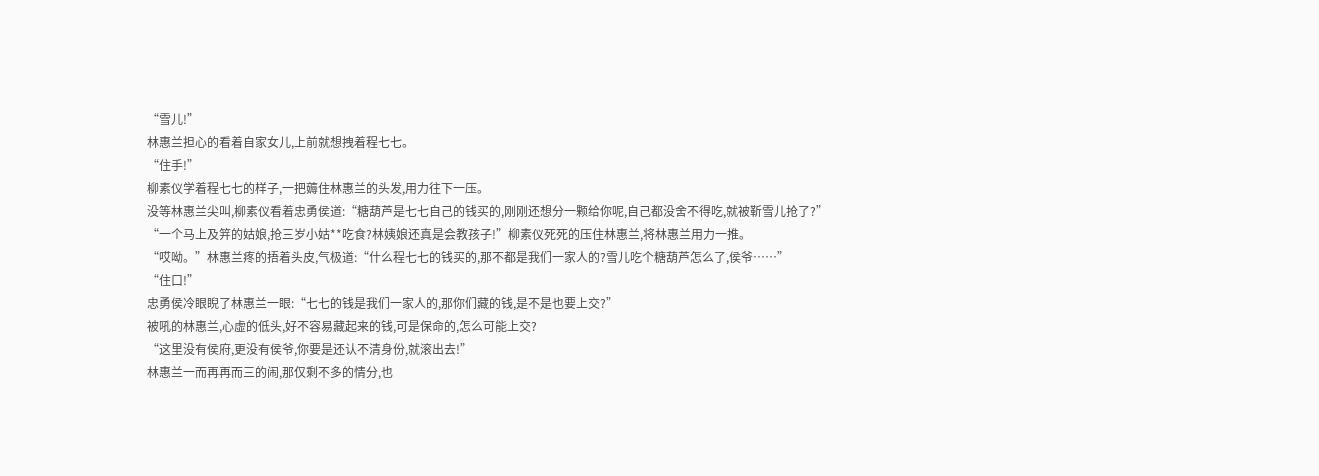“雪儿!”
林惠兰担心的看着自家女儿,上前就想拽着程七七。
“住手!”
柳素仪学着程七七的样子,一把薅住林惠兰的头发,用力往下一压。
没等林惠兰尖叫,柳素仪看着忠勇侯道:“糖葫芦是七七自己的钱买的,刚刚还想分一颗给你呢,自己都没舍不得吃,就被靳雪儿抢了?”
“一个马上及笄的姑娘,抢三岁小姑**吃食?林姨娘还真是会教孩子!”柳素仪死死的压住林惠兰,将林惠兰用力一推。
“哎呦。”林惠兰疼的捂着头皮,气极道:“什么程七七的钱买的,那不都是我们一家人的?雪儿吃个糖葫芦怎么了,侯爷……”
“住口!”
忠勇侯冷眼睨了林惠兰一眼:“七七的钱是我们一家人的,那你们藏的钱,是不是也要上交?”
被吼的林惠兰,心虚的低头,好不容易藏起来的钱,可是保命的,怎么可能上交?
“这里没有侯府,更没有侯爷,你要是还认不清身份,就滚出去!”
林惠兰一而再再而三的闹,那仅剩不多的情分,也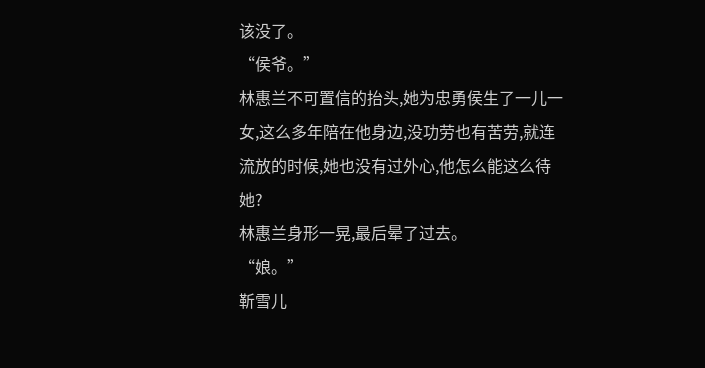该没了。
“侯爷。”
林惠兰不可置信的抬头,她为忠勇侯生了一儿一女,这么多年陪在他身边,没功劳也有苦劳,就连流放的时候,她也没有过外心,他怎么能这么待她?
林惠兰身形一晃,最后晕了过去。
“娘。”
靳雪儿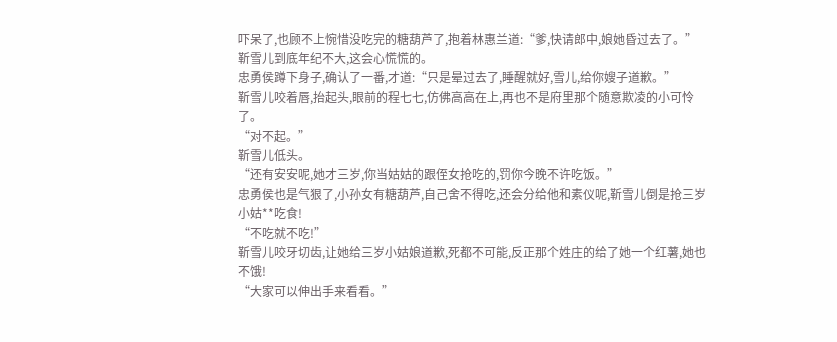吓呆了,也顾不上惋惜没吃完的糖葫芦了,抱着林惠兰道:“爹,快请郎中,娘她昏过去了。”
靳雪儿到底年纪不大,这会心慌慌的。
忠勇侯蹲下身子,确认了一番,才道:“只是晕过去了,睡醒就好,雪儿,给你嫂子道歉。”
靳雪儿咬着唇,抬起头,眼前的程七七,仿佛高高在上,再也不是府里那个随意欺凌的小可怜了。
“对不起。”
靳雪儿低头。
“还有安安呢,她才三岁,你当姑姑的跟侄女抢吃的,罚你今晚不许吃饭。”
忠勇侯也是气狠了,小孙女有糖葫芦,自己舍不得吃,还会分给他和素仪呢,靳雪儿倒是抢三岁小姑**吃食!
“不吃就不吃!”
靳雪儿咬牙切齿,让她给三岁小姑娘道歉,死都不可能,反正那个姓庄的给了她一个红薯,她也不饿!
“大家可以伸出手来看看。”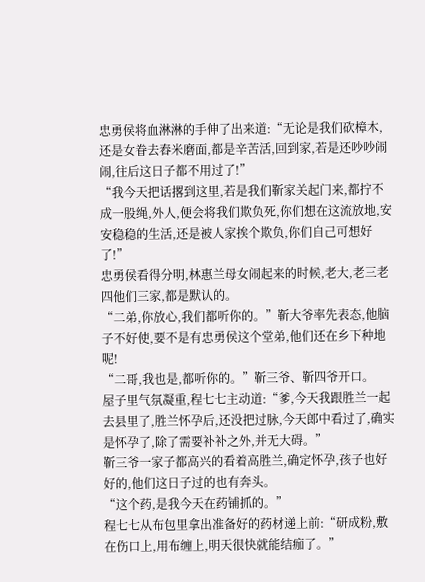忠勇侯将血淋淋的手伸了出来道:“无论是我们砍樟木,还是女眷去舂米磨面,都是辛苦活,回到家,若是还吵吵闹闹,往后这日子都不用过了!”
“我今天把话撂到这里,若是我们靳家关起门来,都拧不成一股绳,外人,便会将我们欺负死,你们想在这流放地,安安稳稳的生活,还是被人家挨个欺负,你们自己可想好了!”
忠勇侯看得分明,林惠兰母女闹起来的时候,老大,老三老四他们三家,都是默认的。
“二弟,你放心,我们都听你的。”靳大爷率先表态,他脑子不好使,要不是有忠勇侯这个堂弟,他们还在乡下种地呢!
“二哥,我也是,都听你的。”靳三爷、靳四爷开口。
屋子里气氛凝重,程七七主动道:“爹,今天我跟胜兰一起去县里了,胜兰怀孕后,还没把过脉,今天郎中看过了,确实是怀孕了,除了需要补补之外,并无大碍。”
靳三爷一家子都高兴的看着高胜兰,确定怀孕,孩子也好好的,他们这日子过的也有奔头。
“这个药,是我今天在药铺抓的。”
程七七从布包里拿出准备好的药材递上前:“研成粉,敷在伤口上,用布缠上,明天很快就能结痂了。”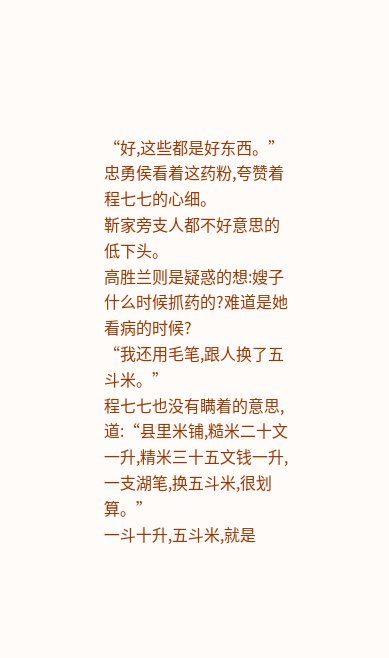“好,这些都是好东西。”忠勇侯看着这药粉,夸赞着程七七的心细。
靳家旁支人都不好意思的低下头。
高胜兰则是疑惑的想:嫂子什么时候抓药的?难道是她看病的时候?
“我还用毛笔,跟人换了五斗米。”
程七七也没有瞒着的意思,道:“县里米铺,糙米二十文一升,精米三十五文钱一升,一支湖笔,换五斗米,很划算。”
一斗十升,五斗米,就是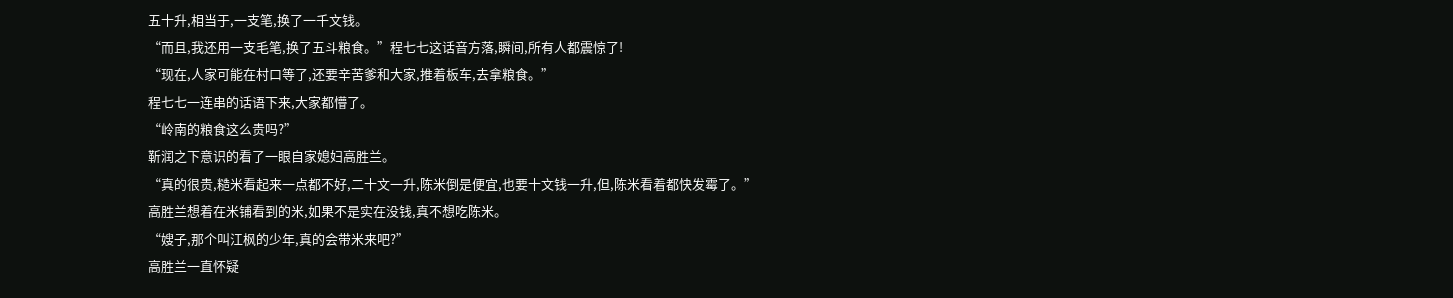五十升,相当于,一支笔,换了一千文钱。
“而且,我还用一支毛笔,换了五斗粮食。”程七七这话音方落,瞬间,所有人都震惊了!
“现在,人家可能在村口等了,还要辛苦爹和大家,推着板车,去拿粮食。”
程七七一连串的话语下来,大家都懵了。
“岭南的粮食这么贵吗?”
靳润之下意识的看了一眼自家媳妇高胜兰。
“真的很贵,糙米看起来一点都不好,二十文一升,陈米倒是便宜,也要十文钱一升,但,陈米看着都快发霉了。”
高胜兰想着在米铺看到的米,如果不是实在没钱,真不想吃陈米。
“嫂子,那个叫江枫的少年,真的会带米来吧?”
高胜兰一直怀疑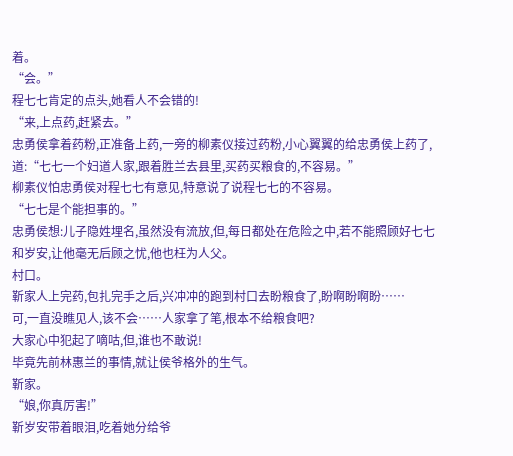着。
“会。”
程七七肯定的点头,她看人不会错的!
“来,上点药,赶紧去。”
忠勇侯拿着药粉,正准备上药,一旁的柳素仪接过药粉,小心翼翼的给忠勇侯上药了,道:“七七一个妇道人家,跟着胜兰去县里,买药买粮食的,不容易。”
柳素仪怕忠勇侯对程七七有意见,特意说了说程七七的不容易。
“七七是个能担事的。”
忠勇侯想:儿子隐姓埋名,虽然没有流放,但,每日都处在危险之中,若不能照顾好七七和岁安,让他毫无后顾之忧,他也枉为人父。
村口。
靳家人上完药,包扎完手之后,兴冲冲的跑到村口去盼粮食了,盼啊盼啊盼……
可,一直没瞧见人,该不会……人家拿了笔,根本不给粮食吧?
大家心中犯起了嘀咕,但,谁也不敢说!
毕竟先前林惠兰的事情,就让侯爷格外的生气。
靳家。
“娘,你真厉害!”
靳岁安带着眼泪,吃着她分给爷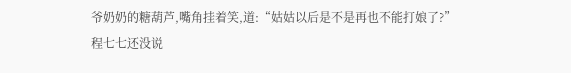爷奶奶的糖葫芦,嘴角挂着笑,道:“姑姑以后是不是再也不能打娘了?”
程七七还没说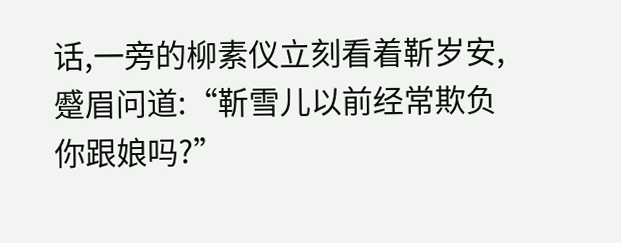话,一旁的柳素仪立刻看着靳岁安,蹙眉问道:“靳雪儿以前经常欺负你跟娘吗?”